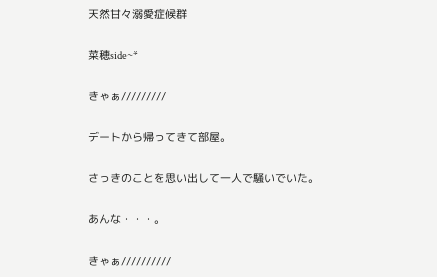天然甘々溺愛症候群

菜穂side~*

きゃぁ/////////

デートから帰ってきて部屋。

さっきのことを思い出して一人で騒いでいた。

あんな・・・。

きゃぁ//////////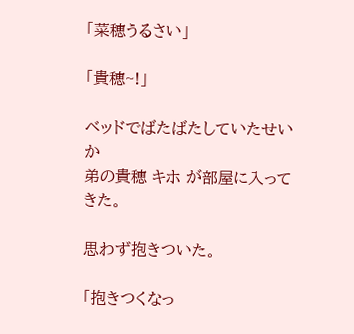「菜穂うるさい」

「貴穂~!」

ベッドでばたばたしていたせいか
弟の貴穂 キホ が部屋に入ってきた。

思わず抱きついた。

「抱きつくなっ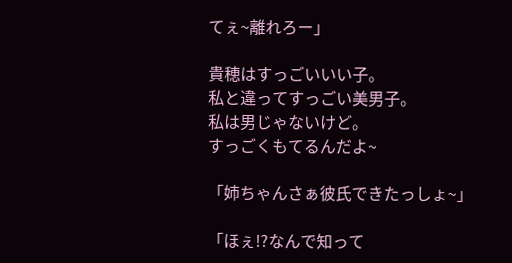てぇ~離れろー」

貴穂はすっごいいい子。
私と違ってすっごい美男子。
私は男じゃないけど。
すっごくもてるんだよ~

「姉ちゃんさぁ彼氏できたっしょ~」

「ほぇ!?なんで知って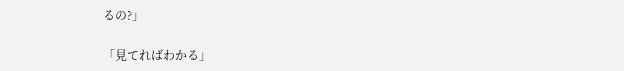るの?」

「見てればわかる」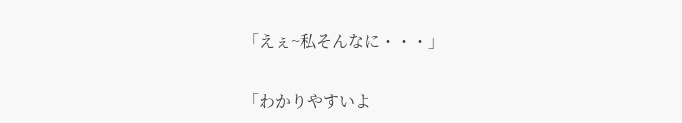「えぇ~私そんなに・・・」

「わかりやすいよ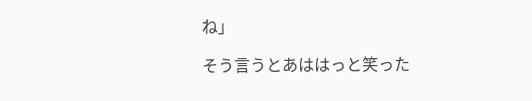ね」

そう言うとあははっと笑った